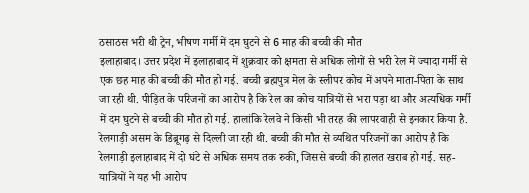ठसाठस भरी थी ट्रेन, भीषण गर्मी में दम घुटने से 6 माह की बच्ची की मौत
इलाहाबाद। उत्तर प्रदेश में इलाहाबाद में शुक्रवार को क्षमता से अधिक लोगों से भरी रेल में ज्यादा गर्मी से एक छह माह की बच्ची की मौत हो गई. बच्ची ब्रह्मपुत्र मेल के स्लीपर कोच में अपने माता-पिता के साथ जा रही थी. पीड़ित के परिजनों का आरोप है कि रेल का कोच यात्रियों से भरा पड़ा था और अत्यधिक गर्मी में दम घुटने से बच्ची की मौत हो गई. हालांकि रेलवे ने किसी भी तरह की लापरवाही से इनकार किया है.
रेलगाड़ी असम के डिब्रूगढ़ से दिल्ली जा रही थी. बच्ची की मौत से व्यथित परिजनों का आरोप है कि रेलगाड़ी इलाहाबाद में दो घंटे से अधिक समय तक रुकी, जिससे बच्ची की हालत खराब हो गई. सह-यात्रियों ने यह भी आरोप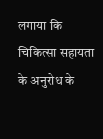लगाया कि चिकित्सा सहायता के अनुरोध के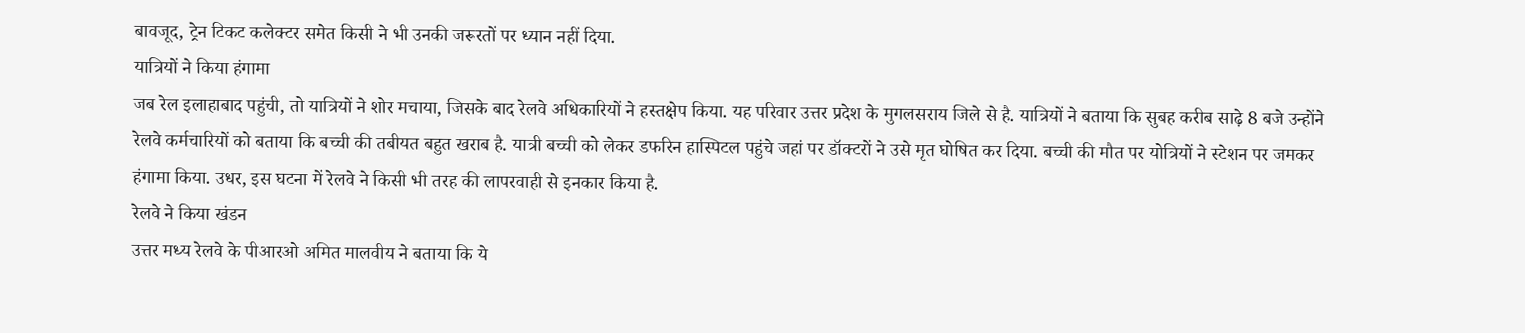बावजूद, ट्रेन टिकट कलेक्टर समेत किसी ने भी उनकी जरूरतों पर ध्यान नहीं दिया.
यात्रियों ने किया हंगामा
जब रेल इलाहाबाद पहुंची, तो यात्रियों ने शोर मचाया, जिसके बाद रेलवे अधिकारियों ने हस्तक्षेप किया. यह परिवार उत्तर प्रदेश के मुगलसराय जिले से है. यात्रियों ने बताया कि सुबह करीब साढ़े 8 बजे उन्होंने रेलवे कर्मचारियों को बताया कि बच्ची की तबीयत बहुत खराब है. यात्री बच्ची को लेकर डफरिन हास्पिटल पहुंचे जहां पर डॉक्टरों ने उसे मृत घोषित कर दिया. बच्ची की मौत पर योत्रियों ने स्टेशन पर जमकर हंगामा किया. उधर, इस घटना में रेलवे ने किसी भी तरह की लापरवाही से इनकार किया है.
रेलवे ने किया खंडन
उत्तर मध्य रेलवे के पीआरओ अमित मालवीय ने बताया कि ये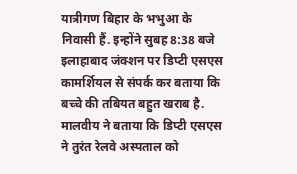यात्रीगण बिहार के भभुआ के निवासी हैं. इन्होंने सुबह 8:38 बजे इलाहाबाद जंक्शन पर डिप्टी एसएस कामर्शियल से संपर्क कर बताया कि बच्चे की तबियत बहुत खराब है. मालवीय ने बताया कि डिप्टी एसएस ने तुरंत रेलवे अस्पताल को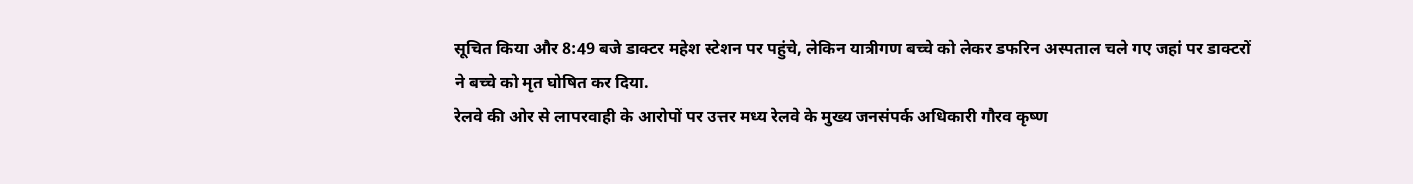सूचित किया और 8:49 बजे डाक्टर महेश स्टेशन पर पहुंचे, लेकिन यात्रीगण बच्चे को लेकर डफरिन अस्पताल चले गए जहां पर डाक्टरों ने बच्चे को मृत घोषित कर दिया.
रेलवे की ओर से लापरवाही के आरोपों पर उत्तर मध्य रेलवे के मुख्य जनसंपर्क अधिकारी गौरव कृष्ण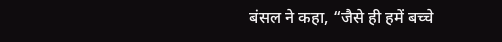बंसल ने कहा, “जैसे ही हमें बच्चे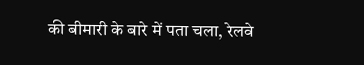की बीमारी के बारे में पता चला, रेलवे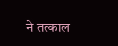ने तत्काल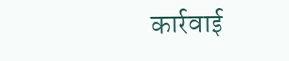कार्रवाई